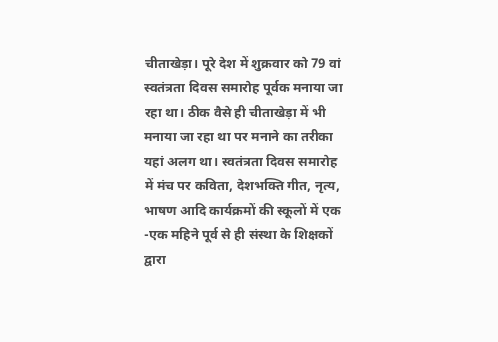चीताखेड़ा। पूरे देश में शुक्रवार को 79 वां स्वतंत्रता दिवस समारोह पूर्वक मनाया जा रहा था। ठीक वैसे ही चीताखेड़ा में भी मनाया जा रहा था पर मनाने का तरीका यहां अलग था। स्वतंत्रता दिवस समारोह में मंच पर कविता, देशभक्ति गीत, नृत्य, भाषण आदि कार्यक्रमों की स्कूलों में एक -एक महिने पूर्व से ही संस्था के शिक्षकों द्वारा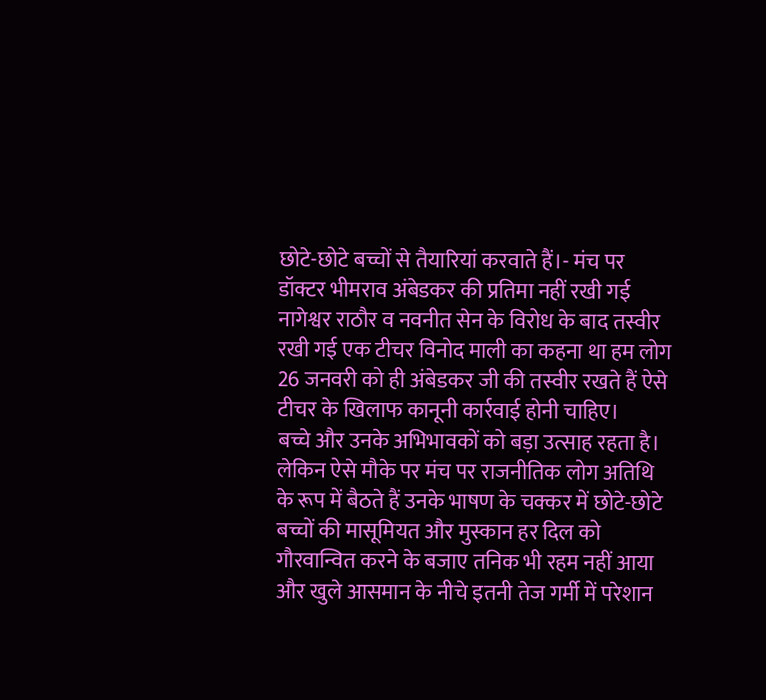छोटे-छोटे बच्चों से तैयारियां करवाते हैं।- मंच पर डॉक्टर भीमराव अंबेडकर की प्रतिमा नहीं रखी गई नागेश्वर राठौर व नवनीत सेन के विरोध के बाद तस्वीर रखी गई एक टीचर विनोद माली का कहना था हम लोग 26 जनवरी को ही अंबेडकर जी की तस्वीर रखते हैं ऐसे टीचर के खिलाफ कानूनी कार्रवाई होनी चाहिए।
बच्चे और उनके अभिभावकों को बड़ा उत्साह रहता है। लेकिन ऐसे मौके पर मंच पर राजनीतिक लोग अतिथि के रूप में बैठते हैं उनके भाषण के चक्कर में छोटे-छोटे बच्चों की मासूमियत और मुस्कान हर दिल को गौरवान्वित करने के बजाए तनिक भी रहम नहीं आया और खुले आसमान के नीचे इतनी तेज गर्मी में परेशान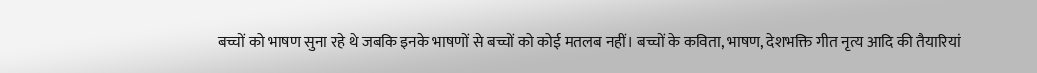बच्चों को भाषण सुना रहे थे जबकि इनके भाषणों से बच्चों को कोई मतलब नहीं। बच्चों के कविता, भाषण, देशभक्ति गीत नृत्य आदि की तैयारियां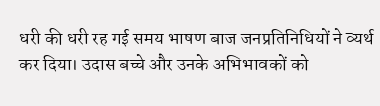धरी की धरी रह गई समय भाषण बाज जनप्रतिनिधियों ने व्यर्थ कर दिया। उदास बच्चे और उनके अभिभावकों को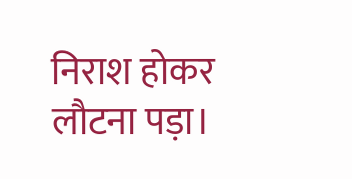निराश होकर लौटना पड़ा।